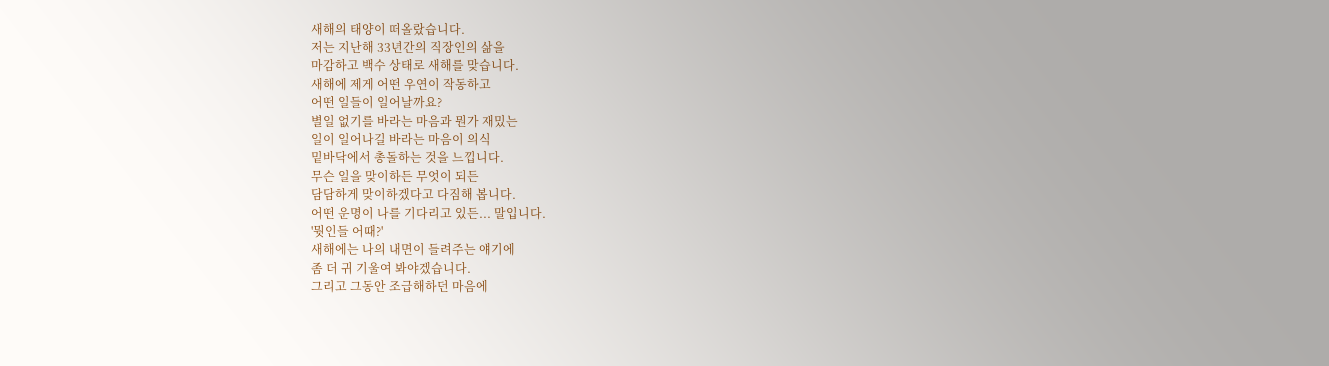새해의 태양이 떠올랐습니다.
저는 지난해 33년간의 직장인의 삶을
마감하고 백수 상태로 새해를 맞습니다.
새해에 제게 어떤 우연이 작동하고
어떤 일들이 일어날까요?
별일 없기를 바라는 마음과 뭔가 재밌는
일이 일어나길 바라는 마음이 의식
밑바닥에서 총돌하는 것을 느낍니다.
무슨 일을 맞이하든 무엇이 되든
담담하게 맞이하겠다고 다짐해 봅니다.
어떤 운명이 나를 기다리고 있든... 말입니다.
'뭣인들 어때?'
새해에는 나의 내면이 들려주는 얘기에
좀 더 귀 기울여 봐야겠습니다.
그리고 그동안 조급해하던 마음에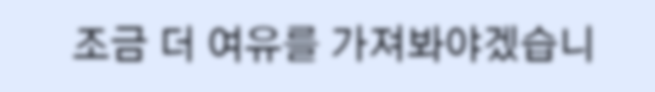조금 더 여유를 가져봐야겠습니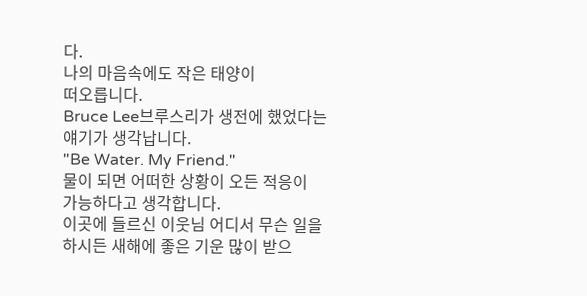다.
나의 마음속에도 작은 태양이
떠오릅니다.
Bruce Lee브루스리가 생전에 했었다는
얘기가 생각납니다.
"Be Water. My Friend."
물이 되면 어떠한 상황이 오든 적응이
가능하다고 생각합니다.
이곳에 들르신 이웃님 어디서 무슨 일을
하시든 새해에 좋은 기운 많이 받으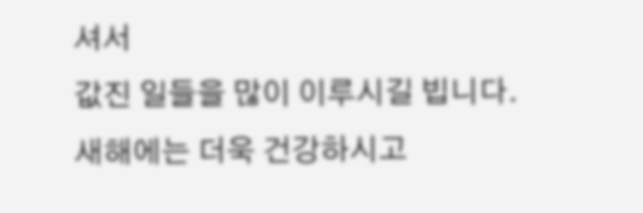셔서
값진 일들을 많이 이루시길 빕니다.
새해에는 더욱 건강하시고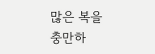많은 복을
충만하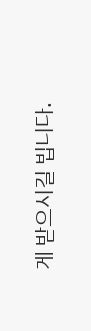게 받으시길 빕니다.